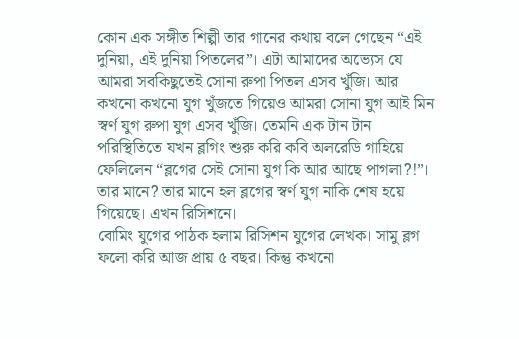কোন এক সঙ্গীত শিল্পী তার গানের কথায় বলে গেছেন “এই দুনিয়া, এই দুনিয়া পিতলের”। এটা আমাদের অভ্যেস যে আমরা সবকিছুতেই সোনা রুপা পিতল এসব খুঁজি। আর কখনো কখনো যুগ খুঁজতে গিয়েও আমরা সোনা যুগ আই মিন স্বর্ণ যুগ রুপা যুগ এসব খুঁজি। তেমনি এক টান টান পরিস্থিতিতে যখন ব্লগিং শুরু করি কবি অলরেডি গাহিয়ে ফেলিলেন “ব্লগের সেই সোনা যুগ কি আর আছে পাগলা?!”। তার মানে? তার মানে হল ব্লগের স্বর্ণ যুগ নাকি শেষ হয়ে গিয়েছে। এখন রিসিশনে।
বোমিং যুগের পাঠক হলাম রিসিশন যুগের লেখক। সামু ব্লগ ফলো করি আজ প্রায় ৫ বছর। কিন্তু কখনো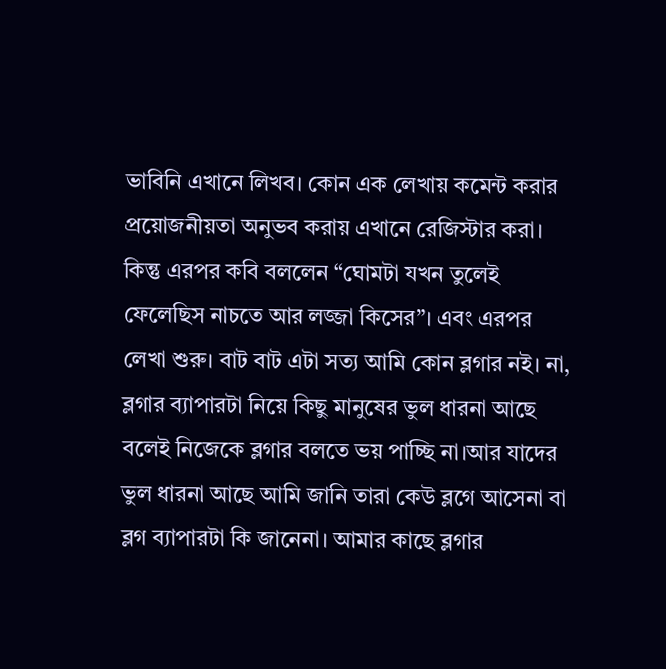ভাবিনি এখানে লিখব। কোন এক লেখায় কমেন্ট করার প্রয়োজনীয়তা অনুভব করায় এখানে রেজিস্টার করা। কিন্তু এরপর কবি বললেন “ঘোমটা যখন তুলেই ফেলেছিস নাচতে আর লজ্জা কিসের”। এবং এরপর লেখা শুরু। বাট বাট এটা সত্য আমি কোন ব্লগার নই। না, ব্লগার ব্যাপারটা নিয়ে কিছু মানুষের ভুল ধারনা আছে বলেই নিজেকে ব্লগার বলতে ভয় পাচ্ছি না।আর যাদের ভুল ধারনা আছে আমি জানি তারা কেউ ব্লগে আসেনা বা ব্লগ ব্যাপারটা কি জানেনা। আমার কাছে ব্লগার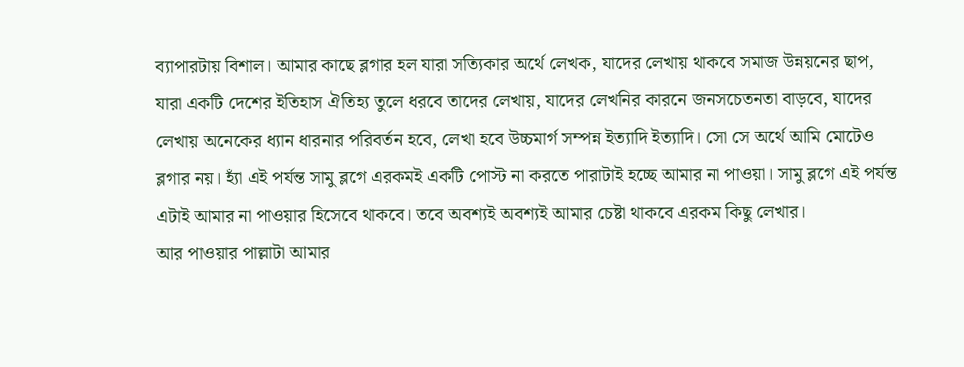ব্যাপারটায় বিশাল। আমার কাছে ব্লগার হল যারা সত্যিকার অর্থে লেখক, যাদের লেখায় থাকবে সমাজ উন্নয়নের ছাপ, যারা একটি দেশের ইতিহাস ঐতিহ্য তুলে ধরবে তাদের লেখায়, যাদের লেখনির কারনে জনসচেতনতা বাড়বে, যাদের লেখায় অনেকের ধ্যান ধারনার পরিবর্তন হবে, লেখা হবে উচ্চমার্গ সম্পন্ন ইত্যাদি ইত্যাদি। সো সে অর্থে আমি মোটেও ব্লগার নয়। হ্যাঁ এই পর্যন্ত সামু ব্লগে এরকমই একটি পোস্ট না করতে পারাটাই হচ্ছে আমার না পাওয়া। সামু ব্লগে এই পর্যন্ত এটাই আমার না পাওয়ার হিসেবে থাকবে। তবে অবশ্যই অবশ্যই আমার চেষ্টা থাকবে এরকম কিছু লেখার।
আর পাওয়ার পাল্লাটা আমার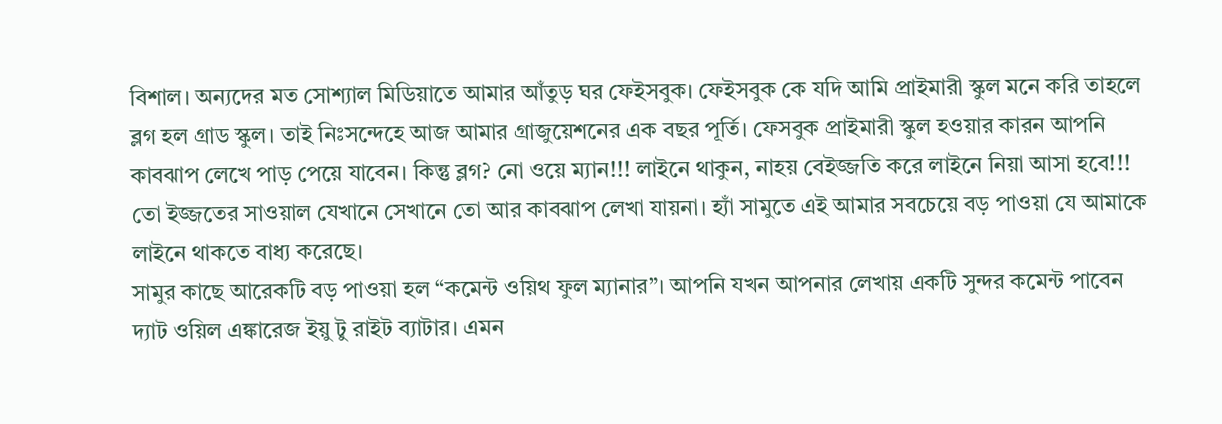বিশাল। অন্যদের মত সোশ্যাল মিডিয়াতে আমার আঁতুড় ঘর ফেইসবুক। ফেইসবুক কে যদি আমি প্রাইমারী স্কুল মনে করি তাহলে ব্লগ হল গ্রাড স্কুল। তাই নিঃসন্দেহে আজ আমার গ্রাজুয়েশনের এক বছর পূর্তি। ফেসবুক প্রাইমারী স্কুল হওয়ার কারন আপনি কাবঝাপ লেখে পাড় পেয়ে যাবেন। কিন্তু ব্লগ? নো ওয়ে ম্যান!!! লাইনে থাকুন, নাহয় বেইজ্জতি করে লাইনে নিয়া আসা হবে!!! তো ইজ্জতের সাওয়াল যেখানে সেখানে তো আর কাবঝাপ লেখা যায়না। হ্যাঁ সামুতে এই আমার সবচেয়ে বড় পাওয়া যে আমাকে লাইনে থাকতে বাধ্য করেছে।
সামুর কাছে আরেকটি বড় পাওয়া হল “কমেন্ট ওয়িথ ফুল ম্যানার”। আপনি যখন আপনার লেখায় একটি সুন্দর কমেন্ট পাবেন দ্যাট ওয়িল এঙ্কারেজ ইয়ু টু রাইট ব্যাটার। এমন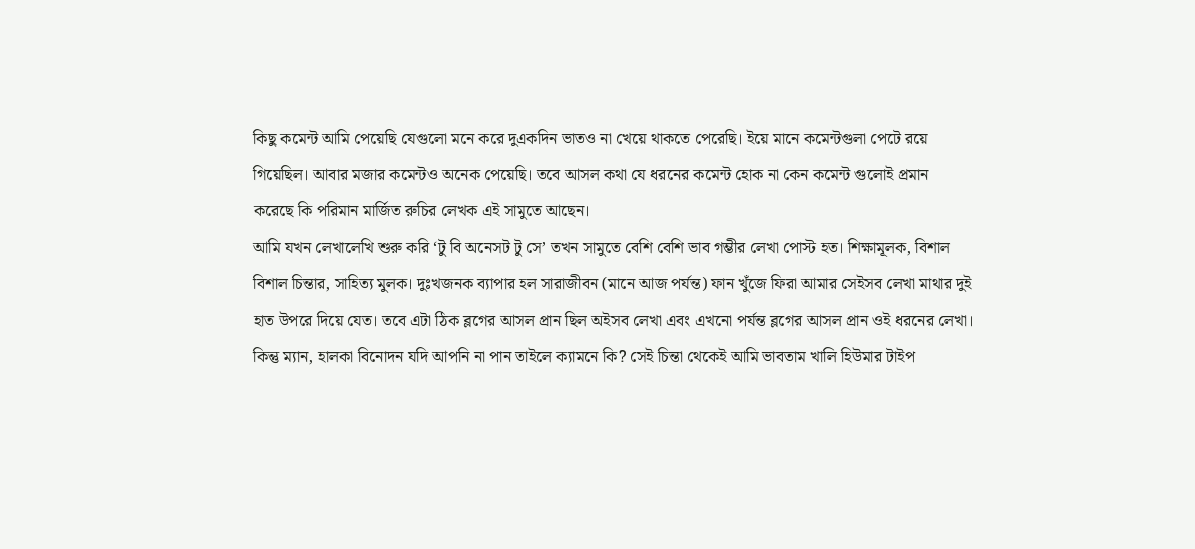কিছু কমেন্ট আমি পেয়েছি যেগুলো মনে করে দুএকদিন ভাতও না খেয়ে থাকতে পেরেছি। ইয়ে মানে কমেন্টগুলা পেটে রয়ে গিয়েছিল। আবার মজার কমেন্টও অনেক পেয়েছি। তবে আসল কথা যে ধরনের কমেন্ট হোক না কেন কমেন্ট গুলোই প্রমান করেছে কি পরিমান মার্জিত রুচির লেখক এই সামুতে আছেন।
আমি যখন লেখালেখি শুরু করি ‘টু বি অনেসট টু সে’ তখন সামুতে বেশি বেশি ভাব গম্ভীর লেখা পোস্ট হত। শিক্ষামূলক, বিশাল বিশাল চিন্তার, সাহিত্য মুলক। দুঃখজনক ব্যাপার হল সারাজীবন (মানে আজ পর্যন্ত) ফান খুঁজে ফিরা আমার সেইসব লেখা মাথার দুই হাত উপরে দিয়ে যেত। তবে এটা ঠিক ব্লগের আসল প্রান ছিল অইসব লেখা এবং এখনো পর্যন্ত ব্লগের আসল প্রান ওই ধরনের লেখা। কিন্তু ম্যান, হালকা বিনোদন যদি আপনি না পান তাইলে ক্যামনে কি? সেই চিন্তা থেকেই আমি ভাবতাম খালি হিউমার টাইপ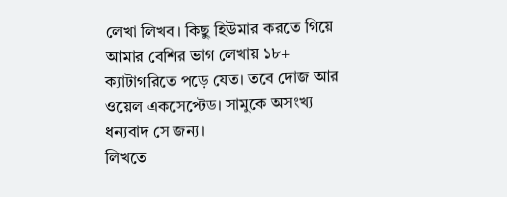লেখা লিখব। কিছু হিউমার করতে গিয়ে আমার বেশির ভাগ লেখায় ১৮+ ক্যাটাগরিতে পড়ে যেত। তবে দোজ আর ওয়েল একসেপ্টেড। সামুকে অসংখ্য ধন্যবাদ সে জন্য।
লিখতে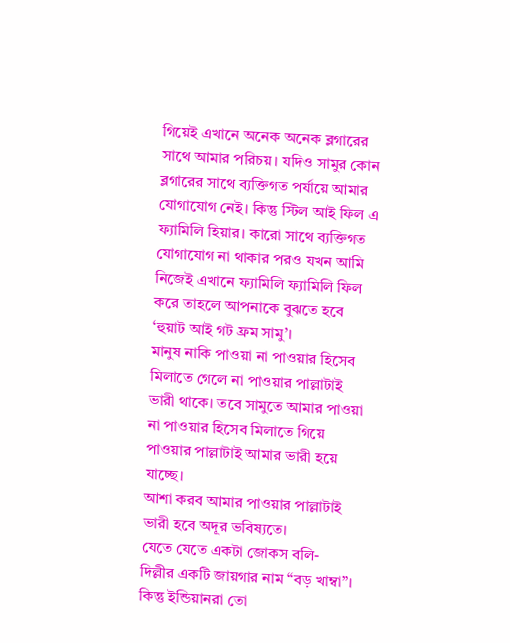গিয়েই এখানে অনেক অনেক ব্লগারের সাথে আমার পরিচয়। যদিও সামুর কোন ব্লগারের সাথে ব্যক্তিগত পর্যায়ে আমার যোগাযোগ নেই। কিন্তু স্টিল আই ফিল এ ফ্যামিলি হিয়ার। কারো সাথে ব্যক্তিগত যোগাযোগ না থাকার পরও যখন আমি নিজেই এখানে ফ্যামিলি ফ্যামিলি ফিল করে তাহলে আপনাকে বুঝতে হবে ‘হুয়াট আই গট ফ্রম সামু’।
মানুষ নাকি পাওয়া না পাওয়ার হিসেব মিলাতে গেলে না পাওয়ার পাল্লাটাই ভারী থাকে। তবে সামুতে আমার পাওয়া না পাওয়ার হিসেব মিলাতে গিয়ে পাওয়ার পাল্লাটাই আমার ভারী হয়ে যাচ্ছে।
আশা করব আমার পাওয়ার পাল্লাটাই ভারী হবে অদূর ভবিষ্যতে।
যেতে যেতে একটা জোকস বলি-
দিল্লীর একটি জায়গার নাম “বড় খাম্বা”। কিন্তু ইন্ডিয়ানরা তো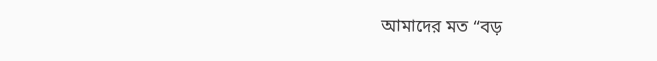আমাদের মত “বড়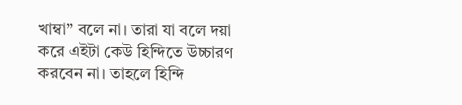খাম্বা” বলে না। তারা যা বলে দয়া করে এইটা কেউ হিন্দিতে উচ্চারণ করবেন না। তাহলে হিন্দি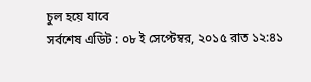চুল হয়ে যাবে
সর্বশেষ এডিট : ০৮ ই সেপ্টেম্বর, ২০১৫ রাত ১২:৪১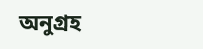অনুগ্রহ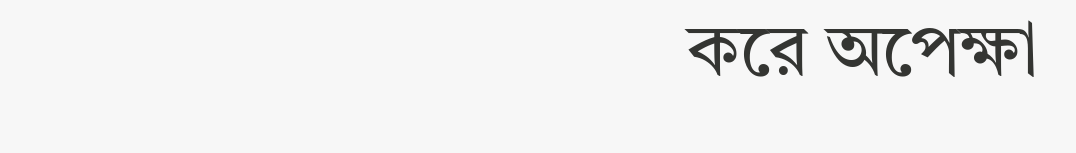করে অপেক্ষা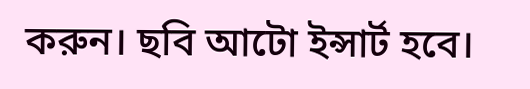করুন। ছবি আটো ইন্সার্ট হবে।